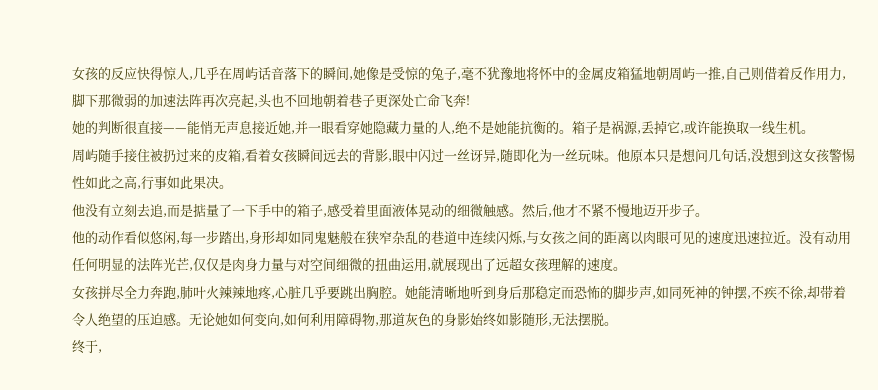女孩的反应快得惊人,几乎在周屿话音落下的瞬间,她像是受惊的兔子,毫不犹豫地将怀中的金属皮箱猛地朝周屿一推,自己则借着反作用力,脚下那微弱的加速法阵再次亮起,头也不回地朝着巷子更深处亡命飞奔!
她的判断很直接——能悄无声息接近她,并一眼看穿她隐藏力量的人,绝不是她能抗衡的。箱子是祸源,丢掉它,或许能换取一线生机。
周屿随手接住被扔过来的皮箱,看着女孩瞬间远去的背影,眼中闪过一丝讶异,随即化为一丝玩味。他原本只是想问几句话,没想到这女孩警惕性如此之高,行事如此果决。
他没有立刻去追,而是掂量了一下手中的箱子,感受着里面液体晃动的细微触感。然后,他才不紧不慢地迈开步子。
他的动作看似悠闲,每一步踏出,身形却如同鬼魅般在狭窄杂乱的巷道中连续闪烁,与女孩之间的距离以肉眼可见的速度迅速拉近。没有动用任何明显的法阵光芒,仅仅是肉身力量与对空间细微的扭曲运用,就展现出了远超女孩理解的速度。
女孩拼尽全力奔跑,肺叶火辣辣地疼,心脏几乎要跳出胸腔。她能清晰地听到身后那稳定而恐怖的脚步声,如同死神的钟摆,不疾不徐,却带着令人绝望的压迫感。无论她如何变向,如何利用障碍物,那道灰色的身影始终如影随形,无法摆脱。
终于,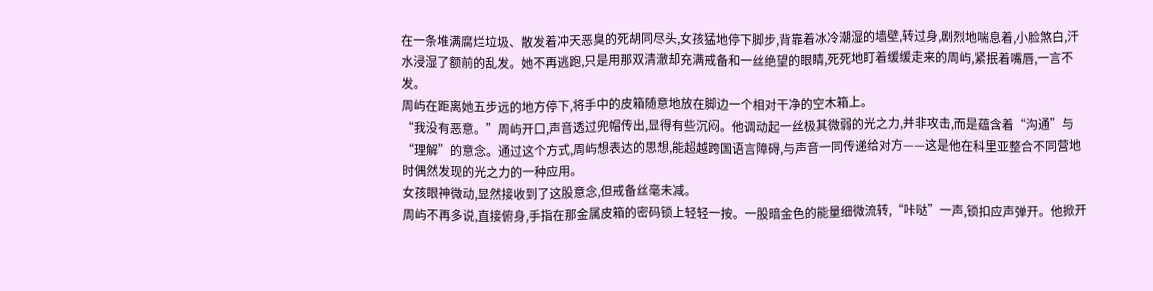在一条堆满腐烂垃圾、散发着冲天恶臭的死胡同尽头,女孩猛地停下脚步,背靠着冰冷潮湿的墙壁,转过身,剧烈地喘息着,小脸煞白,汗水浸湿了额前的乱发。她不再逃跑,只是用那双清澈却充满戒备和一丝绝望的眼睛,死死地盯着缓缓走来的周屿,紧抿着嘴唇,一言不发。
周屿在距离她五步远的地方停下,将手中的皮箱随意地放在脚边一个相对干净的空木箱上。
“我没有恶意。”周屿开口,声音透过兜帽传出,显得有些沉闷。他调动起一丝极其微弱的光之力,并非攻击,而是蕴含着“沟通”与“理解”的意念。通过这个方式,周屿想表达的思想,能超越跨国语言障碍,与声音一同传递给对方——这是他在科里亚整合不同营地时偶然发现的光之力的一种应用。
女孩眼神微动,显然接收到了这股意念,但戒备丝毫未减。
周屿不再多说,直接俯身,手指在那金属皮箱的密码锁上轻轻一按。一股暗金色的能量细微流转,“咔哒”一声,锁扣应声弹开。他掀开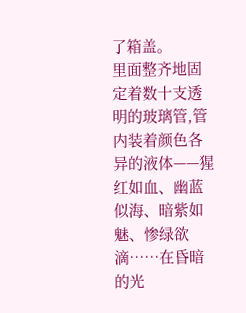了箱盖。
里面整齐地固定着数十支透明的玻璃管,管内装着颜色各异的液体——猩红如血、幽蓝似海、暗紫如魅、惨绿欲滴……在昏暗的光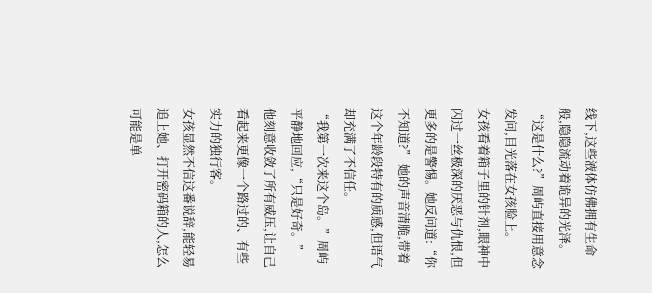线下,这些液体仿佛拥有生命般,隐隐流动着诡异的光泽。
“这是什么?”周屿直接用意念发问,目光落在女孩脸上。
女孩看着箱子里的针剂,眼神中闪过一丝极深的厌恶与仇恨,但更多的是警惕。她反问道:“你不知道?” 她的声音清脆,带着这个年龄段特有的质感,但语气却充满了不信任。
“我第一次来这个岛。”周屿平静地回应,“只是好奇。” 他刻意收敛了所有威压,让自己看起来更像一个路过的、有些实力的独行客。
女孩显然不信这番说辞,能轻易追上她、打开密码箱的人,怎么可能是单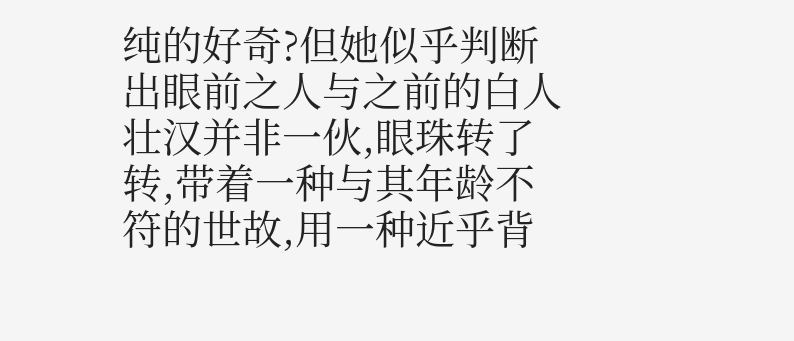纯的好奇?但她似乎判断出眼前之人与之前的白人壮汉并非一伙,眼珠转了转,带着一种与其年龄不符的世故,用一种近乎背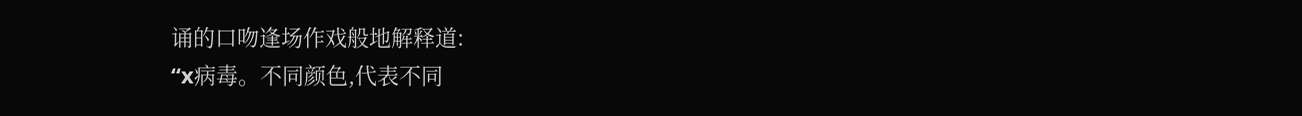诵的口吻逢场作戏般地解释道:
“x病毒。不同颜色,代表不同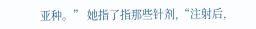亚种。” 她指了指那些针剂,“注射后,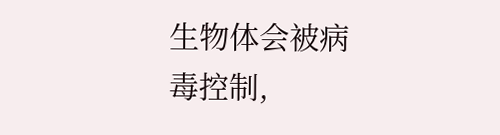生物体会被病毒控制,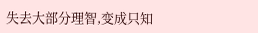失去大部分理智,变成只知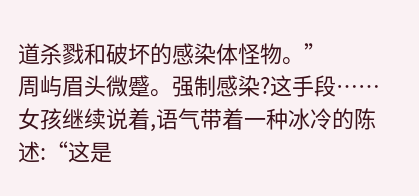道杀戮和破坏的感染体怪物。”
周屿眉头微蹙。强制感染?这手段……
女孩继续说着,语气带着一种冰冷的陈述:“这是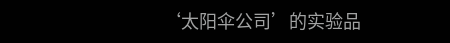‘太阳伞公司’的实验品